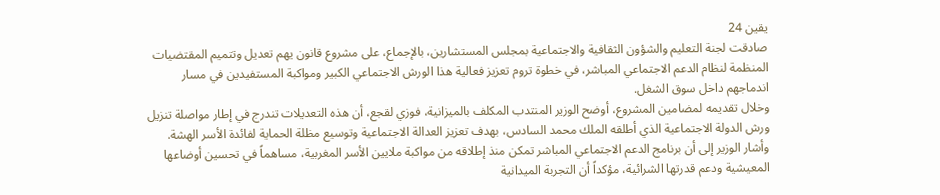يقين 24
صادقت لجنة التعليم والشؤون الثقافية والاجتماعية بمجلس المستشارين، بالإجماع، على مشروع قانون يهم تعديل وتتميم المقتضيات المنظمة لنظام الدعم الاجتماعي المباشر، في خطوة تروم تعزيز فعالية هذا الورش الاجتماعي الكبير ومواكبة المستفيدين في مسار اندماجهم داخل سوق الشغل.
وخلال تقديمه لمضامين المشروع، أوضح الوزير المنتدب المكلف بالميزانية، فوزي لقجع، أن هذه التعديلات تندرج في إطار مواصلة تنزيل ورش الدولة الاجتماعية الذي أطلقه الملك محمد السادس، بهدف تعزيز العدالة الاجتماعية وتوسيع مظلة الحماية لفائدة الأسر الهشة.
وأشار الوزير إلى أن برنامج الدعم الاجتماعي المباشر تمكن منذ إطلاقه من مواكبة ملايين الأسر المغربية، مساهماً في تحسين أوضاعها المعيشية ودعم قدرتها الشرائية، مؤكداً أن التجربة الميدانية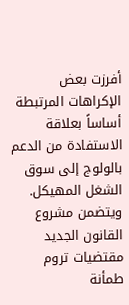أفرزت بعض الإكراهات المرتبطة أساساً بعلاقة الاستفادة من الدعم بالولوج إلى سوق الشغل المهيكل.
ويتضمن مشروع القانون الجديد مقتضيات تروم طمأنة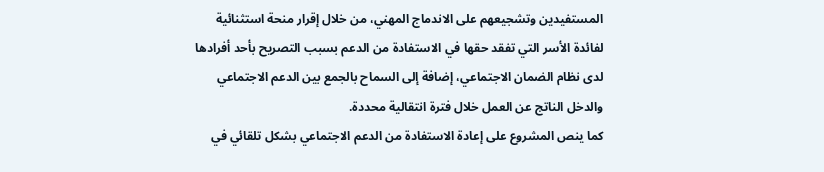المستفيدين وتشجيعهم على الاندماج المهني، من خلال إقرار منحة استثنائية لفائدة الأسر التي تفقد حقها في الاستفادة من الدعم بسبب التصريح بأحد أفرادها لدى نظام الضمان الاجتماعي، إضافة إلى السماح بالجمع بين الدعم الاجتماعي والدخل الناتج عن العمل خلال فترة انتقالية محددة.
كما ينص المشروع على إعادة الاستفادة من الدعم الاجتماعي بشكل تلقائي في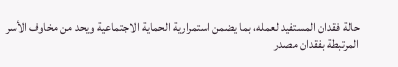حالة فقدان المستفيد لعمله، بما يضمن استمرارية الحماية الاجتماعية ويحد من مخاوف الأسر المرتبطة بفقدان مصدر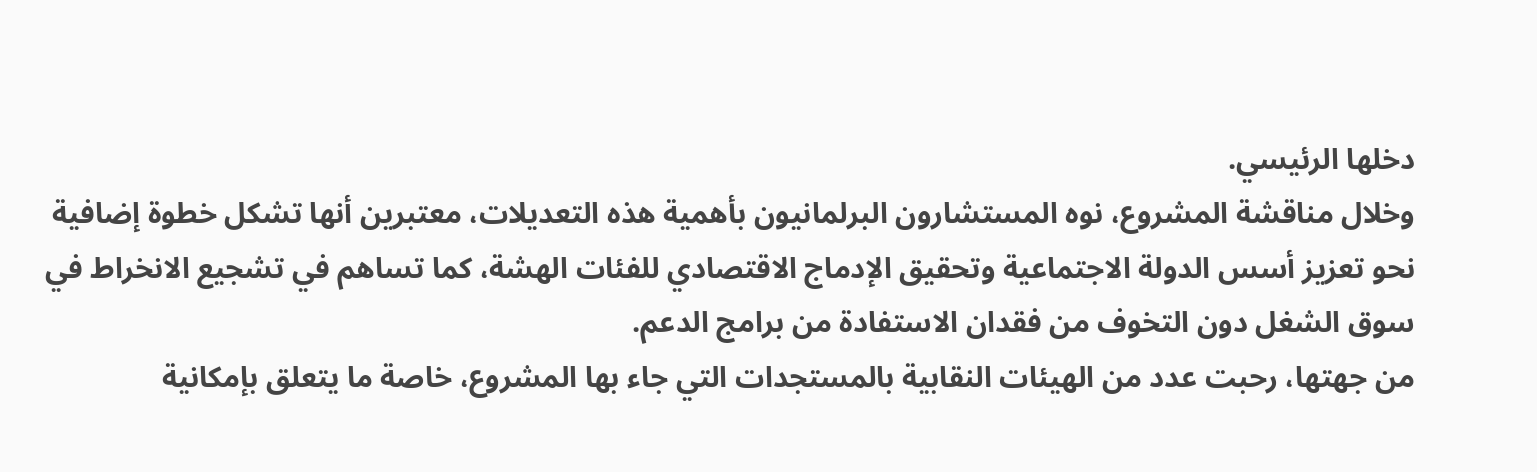دخلها الرئيسي.
وخلال مناقشة المشروع، نوه المستشارون البرلمانيون بأهمية هذه التعديلات، معتبرين أنها تشكل خطوة إضافية نحو تعزيز أسس الدولة الاجتماعية وتحقيق الإدماج الاقتصادي للفئات الهشة، كما تساهم في تشجيع الانخراط في سوق الشغل دون التخوف من فقدان الاستفادة من برامج الدعم.
من جهتها، رحبت عدد من الهيئات النقابية بالمستجدات التي جاء بها المشروع، خاصة ما يتعلق بإمكانية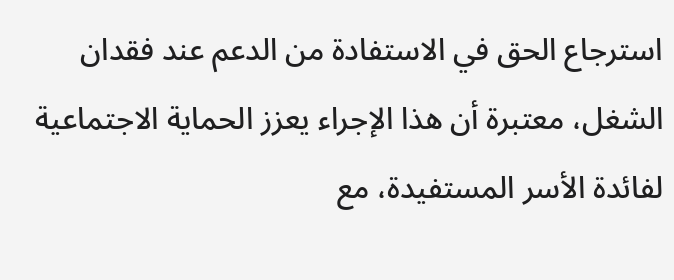استرجاع الحق في الاستفادة من الدعم عند فقدان الشغل، معتبرة أن هذا الإجراء يعزز الحماية الاجتماعية لفائدة الأسر المستفيدة، مع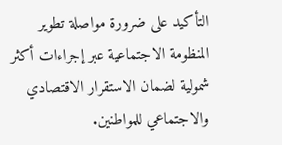التأكيد على ضرورة مواصلة تطوير المنظومة الاجتماعية عبر إجراءات أكثر شمولية لضمان الاستقرار الاقتصادي والاجتماعي للمواطنين.